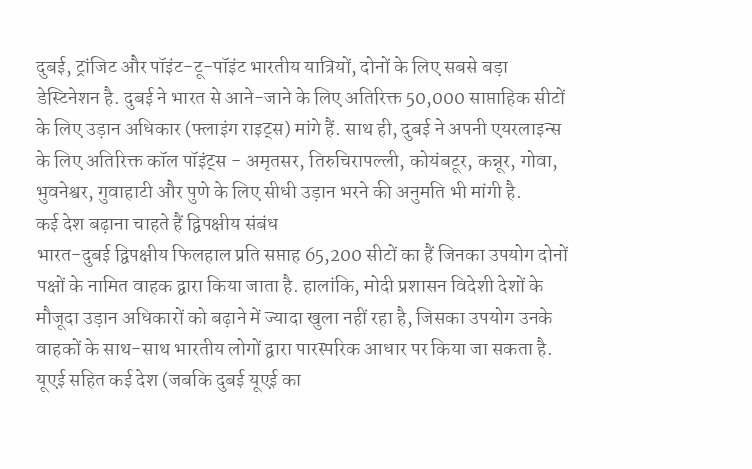दुबई, ट्रांजिट और पॉइंट-टू-पॉइंट भारतीय यात्रियों, दोनों के लिए सबसे बड़ा डेस्टिनेशन है. दुबई ने भारत से आने-जाने के लिए अतिरिक्त 50,000 साप्ताहिक सीटों के लिए उड़ान अधिकार (फ्लाइंग राइट्स) मांगे हैं. साथ ही, दुबई ने अपनी एयरलाइन्स के लिए अतिरिक्त कॉल पॉइंट्स - अमृतसर, तिरुचिरापल्ली, कोयंबटूर, कन्नूर, गोवा, भुवनेश्वर, गुवाहाटी और पुणे के लिए सीधी उड़ान भरने की अनुमति भी मांगी है.
कई देश बढ़ाना चाहते हैं द्विपक्षीय संबंध
भारत-दुबई द्विपक्षीय फिलहाल प्रति सप्ताह 65,200 सीटों का हैं जिनका उपयोग दोनों पक्षों के नामित वाहक द्वारा किया जाता है. हालांकि, मोदी प्रशासन विदेशी देशों के मौजूदा उड़ान अधिकारों को बढ़ाने में ज्यादा खुला नहीं रहा है, जिसका उपयोग उनके वाहकों के साथ-साथ भारतीय लोगों द्वारा पारस्परिक आधार पर किया जा सकता है.
यूएई सहित कई देश (जबकि दुबई यूएई का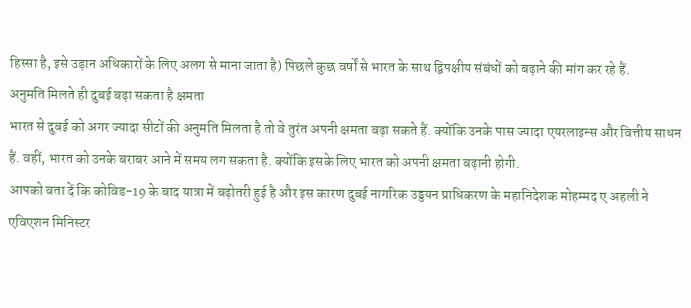हिस्सा है, इसे उड़ान अधिकारों के लिए अलग से माना जाता है) पिछले कुछ वर्षों से भारत के साथ द्विपक्षीय संबंधों को बढ़ाने की मांग कर रहे हैं.
अनुमति मिलते ही दुबई बढ़ा सकता है क्षमता
भारत से दुबई को अगर ज्यादा सीटों की अनुमति मिलता है तो वे तुरंत अपनी क्षमता बढ़ा सकते हैं. क्योंकि उनके पास ज्यादा एयरलाइन्स और वित्तीय साधन हैं. वहीं, भारत को उनके बराबर आने में समय लग सकता है. क्योंकि इसके लिए भारत को अपनी क्षमता बढ़ानी होगी.
आपको बता दें कि कोविड-19 के बाद यात्रा में बढ़ोतरी हुई है और इस कारण दुबई नागरिक उड्डयन प्राधिकरण के महानिदेशक मोहम्मद ए अहली ने एविएशन मिनिस्टर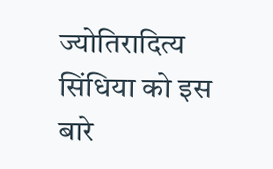ज्योतिरादित्य सिंधिया को इस बारे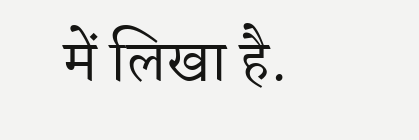में लिखा है.